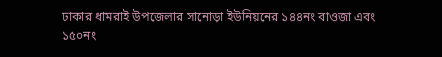ঢাকার ধামরাই উপজেলার সানোড়া ইউনিয়নের ১৪৪নং বাওজা এবং ১৫০নং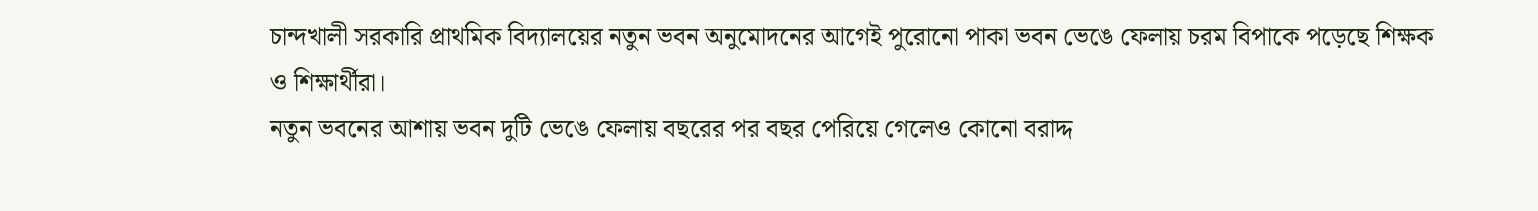চান্দখালী সরকারি প্রাথমিক বিদ্যালয়ের নতুন ভবন অনুমোদনের আগেই পুরোনো পাকা ভবন ভেঙে ফেলায় চরম বিপাকে পড়েছে শিক্ষক ও শিক্ষার্থীরা।
নতুন ভবনের আশায় ভবন দুটি ভেঙে ফেলায় বছরের পর বছর পেরিয়ে গেলেও কোনো বরাদ্দ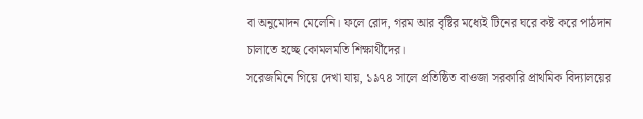বা অনুমোদন মেলেনি। ফলে রোদ, গরম আর বৃষ্টির মধ্যেই টিনের ঘরে কষ্ট করে পাঠদান চালাতে হচ্ছে কোমলমতি শিক্ষার্থীদের।
সরেজমিনে গিয়ে দেখা যায়, ১৯৭৪ সালে প্রতিষ্ঠিত বাওজা সরকারি প্রাথমিক বিদ্যালয়ের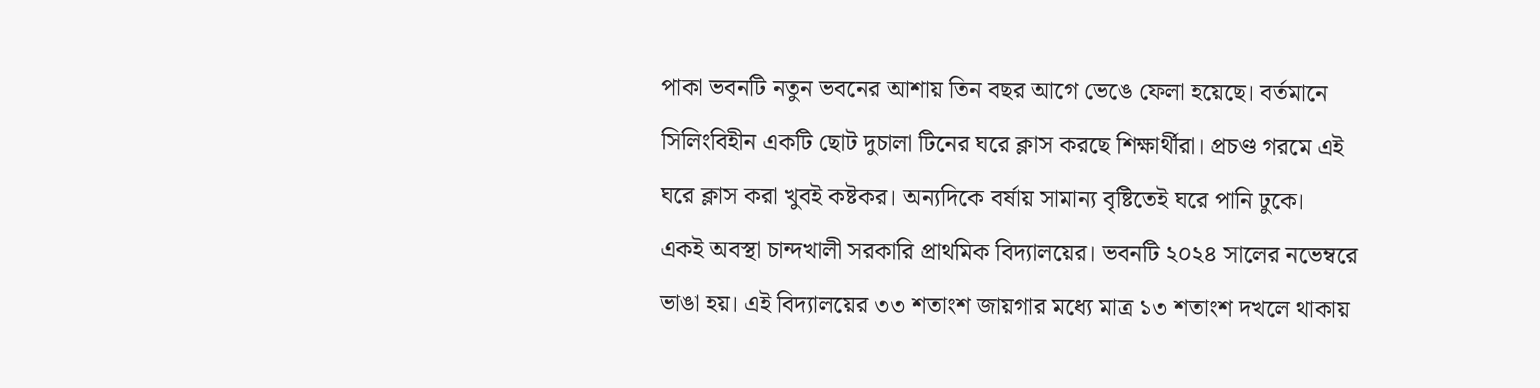পাকা ভবনটি নতুন ভবনের আশায় তিন বছর আগে ভেঙে ফেলা হয়েছে। বর্তমানে সিলিংবিহীন একটি ছোট দুচালা টিনের ঘরে ক্লাস করছে শিক্ষার্থীরা। প্রচণ্ড গরমে এই ঘরে ক্লাস করা খুবই কষ্টকর। অন্যদিকে বর্ষায় সামান্য বৃষ্টিতেই ঘরে পানি ঢুকে।
একই অবস্থা চান্দখালী সরকারি প্রাথমিক বিদ্যালয়ের। ভবনটি ২০২৪ সালের নভেম্বরে ভাঙা হয়। এই বিদ্যালয়ের ৩৩ শতাংশ জায়গার মধ্যে মাত্র ১৩ শতাংশ দখলে থাকায়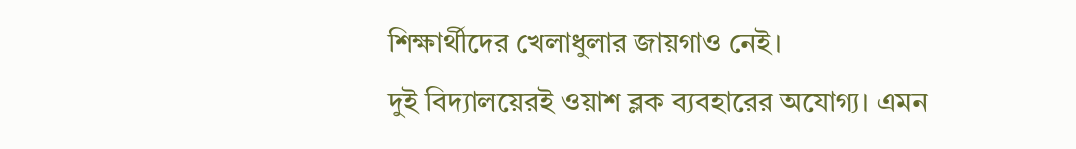শিক্ষার্থীদের খেলাধুলার জায়গাও নেই।
দুই বিদ্যালয়েরই ওয়াশ ব্লক ব্যবহারের অযোগ্য। এমন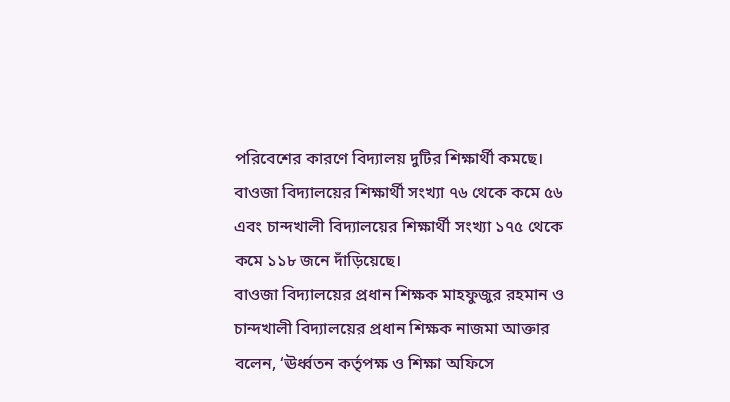পরিবেশের কারণে বিদ্যালয় দুটির শিক্ষার্থী কমছে। বাওজা বিদ্যালয়ের শিক্ষার্থী সংখ্যা ৭৬ থেকে কমে ৫৬ এবং চান্দখালী বিদ্যালয়ের শিক্ষার্থী সংখ্যা ১৭৫ থেকে কমে ১১৮ জনে দাঁড়িয়েছে।
বাওজা বিদ্যালয়ের প্রধান শিক্ষক মাহফুজুর রহমান ও চান্দখালী বিদ্যালয়ের প্রধান শিক্ষক নাজমা আক্তার বলেন, ‘ঊর্ধ্বতন কর্তৃপক্ষ ও শিক্ষা অফিসে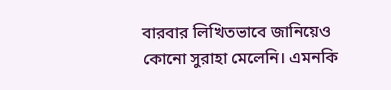বারবার লিখিতভাবে জানিয়েও কোনো সুরাহা মেলেনি। এমনকি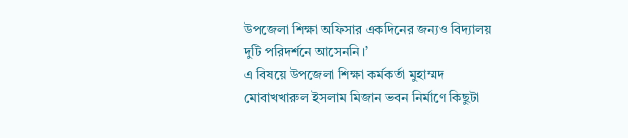উপজেলা শিক্ষা অফিসার একদিনের জন্যও বিদ্যালয় দুটি পরিদর্শনে আসেননি।’
এ বিষয়ে উপজেলা শিক্ষা কর্মকর্তা মুহাম্মদ মোবাখখারুল ইসলাম মিজান ভবন নির্মাণে কিছুটা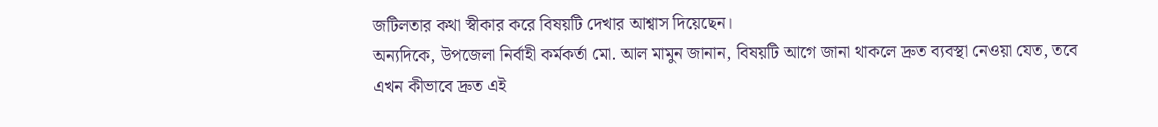জটিলতার কথা স্বীকার করে বিষয়টি দেখার আশ্বাস দিয়েছেন।
অন্যদিকে, উপজেলা নির্বাহী কর্মকর্তা মো. আল মামুন জানান, বিষয়টি আগে জানা থাকলে দ্রুত ব্যবস্থা নেওয়া যেত, তবে এখন কীভাবে দ্রুত এই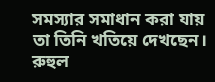সমস্যার সমাধান করা যায় তা তিনি খতিয়ে দেখছেন।
রুহুল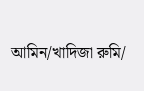আমিন/খাদিজা রুমি/